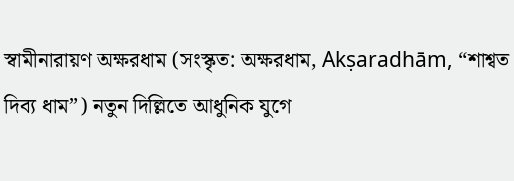স্বামীনারায়ণ অক্ষরধাম (সংস্কৃত: অক্ষরধাম, Akṣaradhām, “শাশ্বত দিব্য ধাম”) নতুন দিল্লিতে আধুনিক যুগে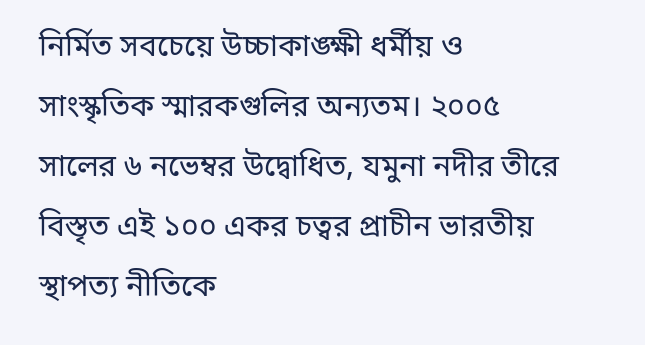নির্মিত সবচেয়ে উচ্চাকাঙ্ক্ষী ধর্মীয় ও সাংস্কৃতিক স্মারকগুলির অন্যতম। ২০০৫ সালের ৬ নভেম্বর উদ্বোধিত, যমুনা নদীর তীরে বিস্তৃত এই ১০০ একর চত্বর প্রাচীন ভারতীয় স্থাপত্য নীতিকে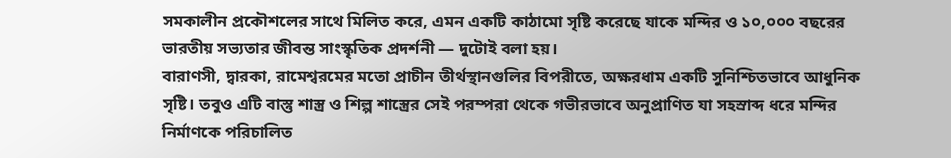সমকালীন প্রকৌশলের সাথে মিলিত করে, এমন একটি কাঠামো সৃষ্টি করেছে যাকে মন্দির ও ১০,০০০ বছরের ভারতীয় সভ্যতার জীবন্ত সাংস্কৃতিক প্রদর্শনী — দুটোই বলা হয়।
বারাণসী, দ্বারকা, রামেশ্বরমের মতো প্রাচীন তীর্থস্থানগুলির বিপরীতে, অক্ষরধাম একটি সুনিশ্চিতভাবে আধুনিক সৃষ্টি। তবুও এটি বাস্তু শাস্ত্র ও শিল্প শাস্ত্রের সেই পরম্পরা থেকে গভীরভাবে অনুপ্রাণিত যা সহস্রাব্দ ধরে মন্দির নির্মাণকে পরিচালিত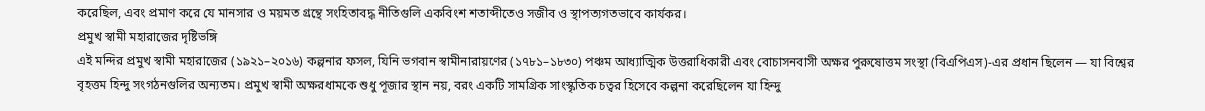করেছিল, এবং প্রমাণ করে যে মানসার ও ময়মত গ্রন্থে সংহিতাবদ্ধ নীতিগুলি একবিংশ শতাব্দীতেও সজীব ও স্থাপত্যগতভাবে কার্যকর।
প্রমুখ স্বামী মহারাজের দৃষ্টিভঙ্গি
এই মন্দির প্রমুখ স্বামী মহারাজের (১৯২১–২০১৬) কল্পনার ফসল, যিনি ভগবান স্বামীনারায়ণের (১৭৮১–১৮৩০) পঞ্চম আধ্যাত্মিক উত্তরাধিকারী এবং বোচাসনবাসী অক্ষর পুরুষোত্তম সংস্থা (বিএপিএস)-এর প্রধান ছিলেন — যা বিশ্বের বৃহত্তম হিন্দু সংগঠনগুলির অন্যতম। প্রমুখ স্বামী অক্ষরধামকে শুধু পূজার স্থান নয়, বরং একটি সামগ্রিক সাংস্কৃতিক চত্বর হিসেবে কল্পনা করেছিলেন যা হিন্দু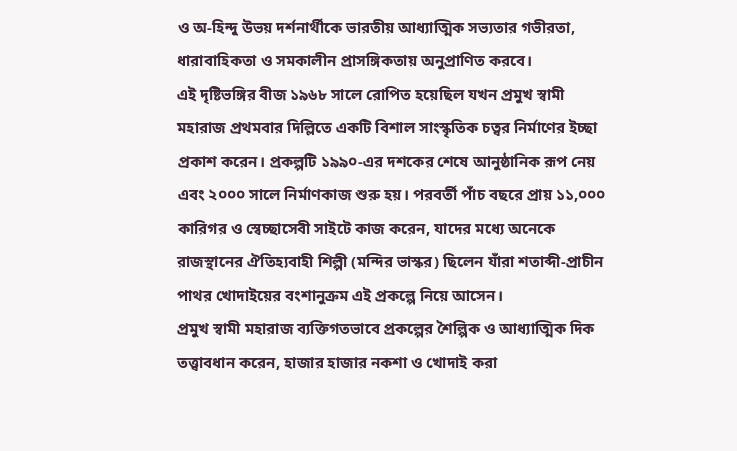ও অ-হিন্দু উভয় দর্শনার্থীকে ভারতীয় আধ্যাত্মিক সভ্যতার গভীরতা, ধারাবাহিকতা ও সমকালীন প্রাসঙ্গিকতায় অনুপ্রাণিত করবে।
এই দৃষ্টিভঙ্গির বীজ ১৯৬৮ সালে রোপিত হয়েছিল যখন প্রমুখ স্বামী মহারাজ প্রথমবার দিল্লিতে একটি বিশাল সাংস্কৃতিক চত্বর নির্মাণের ইচ্ছা প্রকাশ করেন। প্রকল্পটি ১৯৯০-এর দশকের শেষে আনুষ্ঠানিক রূপ নেয় এবং ২০০০ সালে নির্মাণকাজ শুরু হয়। পরবর্তী পাঁচ বছরে প্রায় ১১,০০০ কারিগর ও স্বেচ্ছাসেবী সাইটে কাজ করেন, যাদের মধ্যে অনেকে রাজস্থানের ঐতিহ্যবাহী শিল্পী (মন্দির ভাস্কর) ছিলেন যাঁরা শতাব্দী-প্রাচীন পাথর খোদাইয়ের বংশানুক্রম এই প্রকল্পে নিয়ে আসেন।
প্রমুখ স্বামী মহারাজ ব্যক্তিগতভাবে প্রকল্পের শৈল্পিক ও আধ্যাত্মিক দিক তত্ত্বাবধান করেন, হাজার হাজার নকশা ও খোদাই করা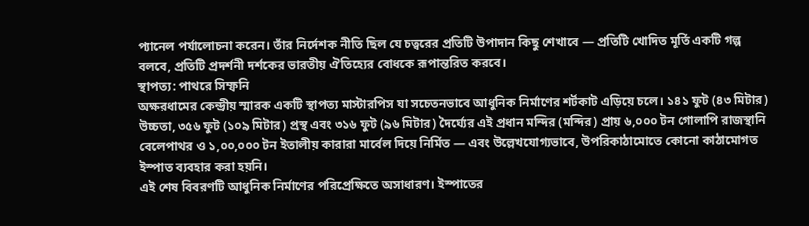প্যানেল পর্যালোচনা করেন। তাঁর নির্দেশক নীতি ছিল যে চত্বরের প্রতিটি উপাদান কিছু শেখাবে — প্রতিটি খোদিত মূর্তি একটি গল্প বলবে, প্রতিটি প্রদর্শনী দর্শকের ভারতীয় ঐতিহ্যের বোধকে রূপান্তরিত করবে।
স্থাপত্য: পাথরে সিম্ফনি
অক্ষরধামের কেন্দ্রীয় স্মারক একটি স্থাপত্য মাস্টারপিস যা সচেতনভাবে আধুনিক নির্মাণের শর্টকাট এড়িয়ে চলে। ১৪১ ফুট (৪৩ মিটার) উচ্চতা, ৩৫৬ ফুট (১০৯ মিটার) প্রস্থ এবং ৩১৬ ফুট (৯৬ মিটার) দৈর্ঘ্যের এই প্রধান মন্দির (মন্দির) প্রায় ৬,০০০ টন গোলাপি রাজস্থানি বেলেপাথর ও ১,০০,০০০ টন ইতালীয় কারারা মার্বেল দিয়ে নির্মিত — এবং উল্লেখযোগ্যভাবে, উপরিকাঠামোতে কোনো কাঠামোগত ইস্পাত ব্যবহার করা হয়নি।
এই শেষ বিবরণটি আধুনিক নির্মাণের পরিপ্রেক্ষিতে অসাধারণ। ইস্পাতের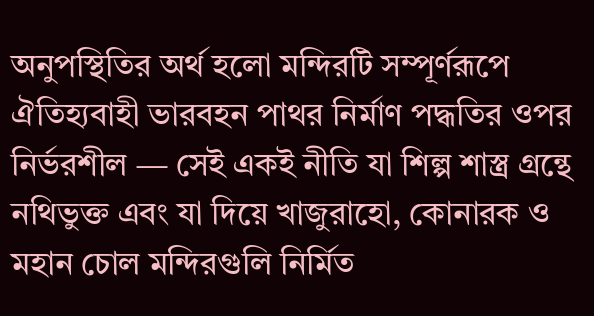অনুপস্থিতির অর্থ হলো মন্দিরটি সম্পূর্ণরূপে ঐতিহ্যবাহী ভারবহন পাথর নির্মাণ পদ্ধতির ওপর নির্ভরশীল — সেই একই নীতি যা শিল্প শাস্ত্র গ্রন্থে নথিভুক্ত এবং যা দিয়ে খাজুরাহো, কোনারক ও মহান চোল মন্দিরগুলি নির্মিত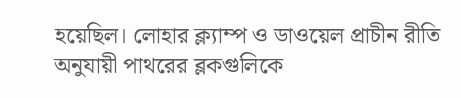হয়েছিল। লোহার ক্ল্যাম্প ও ডাওয়েল প্রাচীন রীতি অনুযায়ী পাথরের ব্লকগুলিকে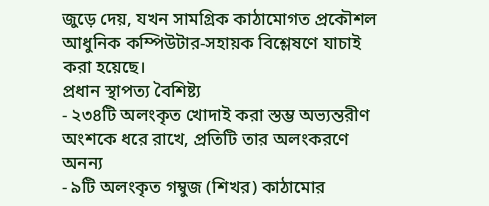জুড়ে দেয়, যখন সামগ্রিক কাঠামোগত প্রকৌশল আধুনিক কম্পিউটার-সহায়ক বিশ্লেষণে যাচাই করা হয়েছে।
প্রধান স্থাপত্য বৈশিষ্ট্য
- ২৩৪টি অলংকৃত খোদাই করা স্তম্ভ অভ্যন্তরীণ অংশকে ধরে রাখে, প্রতিটি তার অলংকরণে অনন্য
- ৯টি অলংকৃত গম্বুজ (শিখর) কাঠামোর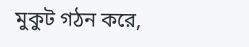মুকুট গঠন করে,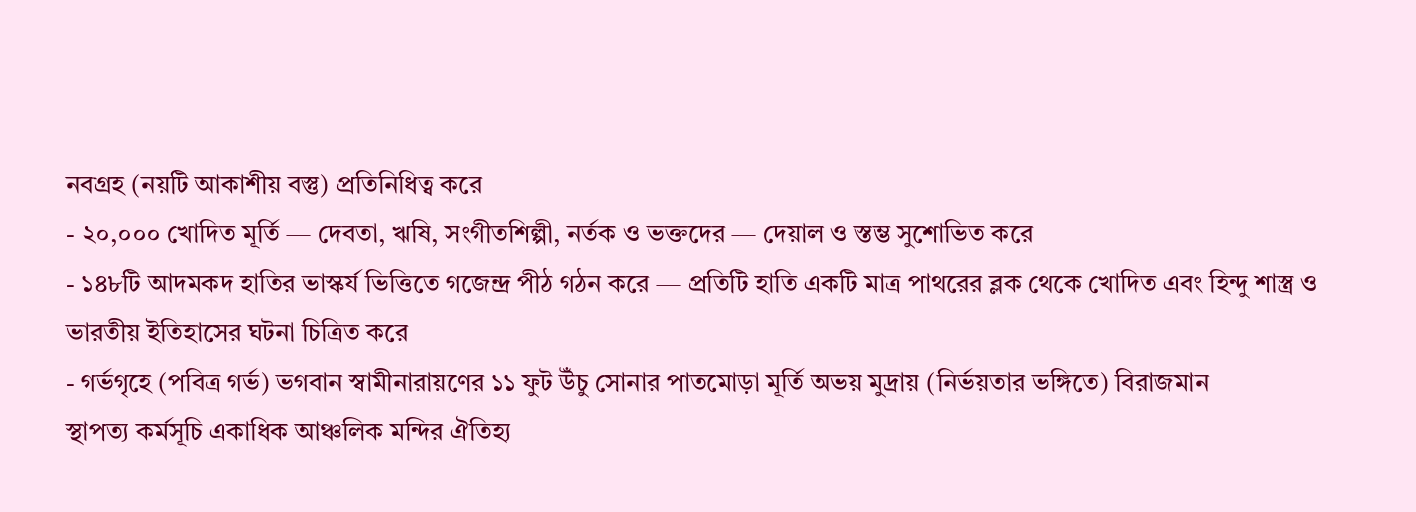নবগ্রহ (নয়টি আকাশীয় বস্তু) প্রতিনিধিত্ব করে
- ২০,০০০ খোদিত মূর্তি — দেবতা, ঋষি, সংগীতশিল্পী, নর্তক ও ভক্তদের — দেয়াল ও স্তম্ভ সুশোভিত করে
- ১৪৮টি আদমকদ হাতির ভাস্কর্য ভিত্তিতে গজেন্দ্র পীঠ গঠন করে — প্রতিটি হাতি একটি মাত্র পাথরের ব্লক থেকে খোদিত এবং হিন্দু শাস্ত্র ও ভারতীয় ইতিহাসের ঘটনা চিত্রিত করে
- গর্ভগৃহে (পবিত্র গর্ভ) ভগবান স্বামীনারায়ণের ১১ ফুট উঁচু সোনার পাতমোড়া মূর্তি অভয় মুদ্রায় (নির্ভয়তার ভঙ্গিতে) বিরাজমান
স্থাপত্য কর্মসূচি একাধিক আঞ্চলিক মন্দির ঐতিহ্য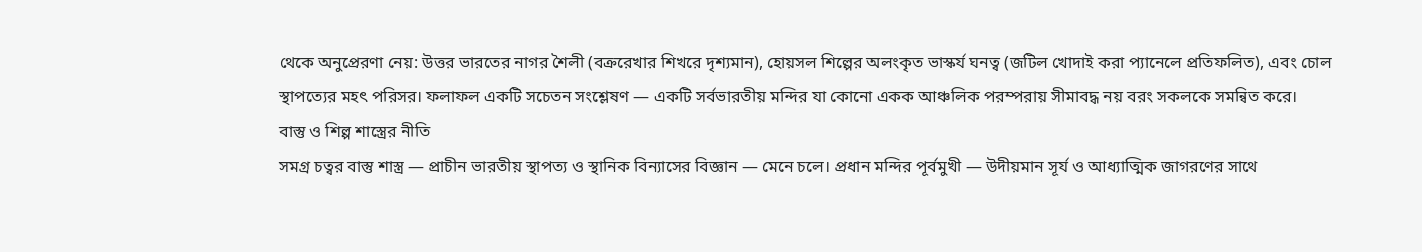থেকে অনুপ্রেরণা নেয়: উত্তর ভারতের নাগর শৈলী (বক্ররেখার শিখরে দৃশ্যমান), হোয়সল শিল্পের অলংকৃত ভাস্কর্য ঘনত্ব (জটিল খোদাই করা প্যানেলে প্রতিফলিত), এবং চোল স্থাপত্যের মহৎ পরিসর। ফলাফল একটি সচেতন সংশ্লেষণ — একটি সর্বভারতীয় মন্দির যা কোনো একক আঞ্চলিক পরম্পরায় সীমাবদ্ধ নয় বরং সকলকে সমন্বিত করে।
বাস্তু ও শিল্প শাস্ত্রের নীতি
সমগ্র চত্বর বাস্তু শাস্ত্র — প্রাচীন ভারতীয় স্থাপত্য ও স্থানিক বিন্যাসের বিজ্ঞান — মেনে চলে। প্রধান মন্দির পূর্বমুখী — উদীয়মান সূর্য ও আধ্যাত্মিক জাগরণের সাথে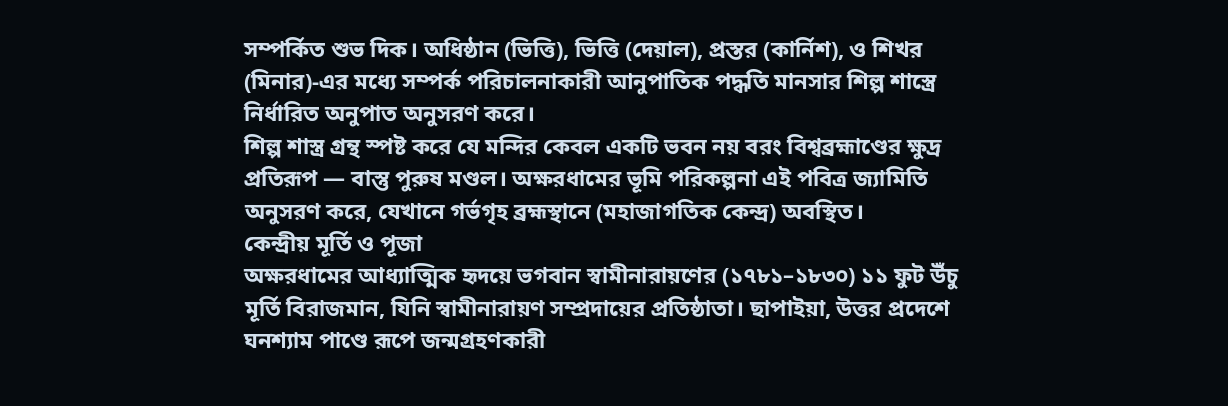সম্পর্কিত শুভ দিক। অধিষ্ঠান (ভিত্তি), ভিত্তি (দেয়াল), প্রস্তর (কার্নিশ), ও শিখর (মিনার)-এর মধ্যে সম্পর্ক পরিচালনাকারী আনুপাতিক পদ্ধতি মানসার শিল্প শাস্ত্রে নির্ধারিত অনুপাত অনুসরণ করে।
শিল্প শাস্ত্র গ্রন্থ স্পষ্ট করে যে মন্দির কেবল একটি ভবন নয় বরং বিশ্বব্রহ্মাণ্ডের ক্ষুদ্র প্রতিরূপ — বাস্তু পুরুষ মণ্ডল। অক্ষরধামের ভূমি পরিকল্পনা এই পবিত্র জ্যামিতি অনুসরণ করে, যেখানে গর্ভগৃহ ব্রহ্মস্থানে (মহাজাগতিক কেন্দ্র) অবস্থিত।
কেন্দ্রীয় মূর্তি ও পূজা
অক্ষরধামের আধ্যাত্মিক হৃদয়ে ভগবান স্বামীনারায়ণের (১৭৮১–১৮৩০) ১১ ফুট উঁচু মূর্তি বিরাজমান, যিনি স্বামীনারায়ণ সম্প্রদায়ের প্রতিষ্ঠাতা। ছাপাইয়া, উত্তর প্রদেশে ঘনশ্যাম পাণ্ডে রূপে জন্মগ্রহণকারী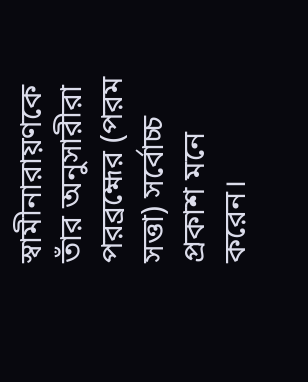স্বামীনারায়ণকে তাঁর অনুসারীরা পরব্রহ্মের (পরম সত্তা) সর্বোচ্চ প্রকাশ মনে করেন।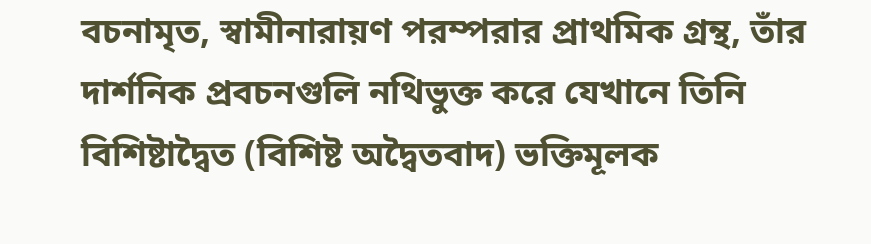বচনামৃত, স্বামীনারায়ণ পরম্পরার প্রাথমিক গ্রন্থ, তাঁর দার্শনিক প্রবচনগুলি নথিভুক্ত করে যেখানে তিনি বিশিষ্টাদ্বৈত (বিশিষ্ট অদ্বৈতবাদ) ভক্তিমূলক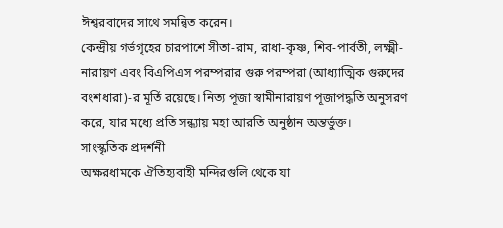ঈশ্বরবাদের সাথে সমন্বিত করেন।
কেন্দ্রীয় গর্ভগৃহের চারপাশে সীতা-রাম, রাধা-কৃষ্ণ, শিব-পার্বতী, লক্ষ্মী-নারায়ণ এবং বিএপিএস পরম্পরার গুরু পরম্পরা (আধ্যাত্মিক গুরুদের বংশধারা)-র মূর্তি রয়েছে। নিত্য পূজা স্বামীনারায়ণ পূজাপদ্ধতি অনুসরণ করে, যার মধ্যে প্রতি সন্ধ্যায় মহা আরতি অনুষ্ঠান অন্তর্ভুক্ত।
সাংস্কৃতিক প্রদর্শনী
অক্ষরধামকে ঐতিহ্যবাহী মন্দিরগুলি থেকে যা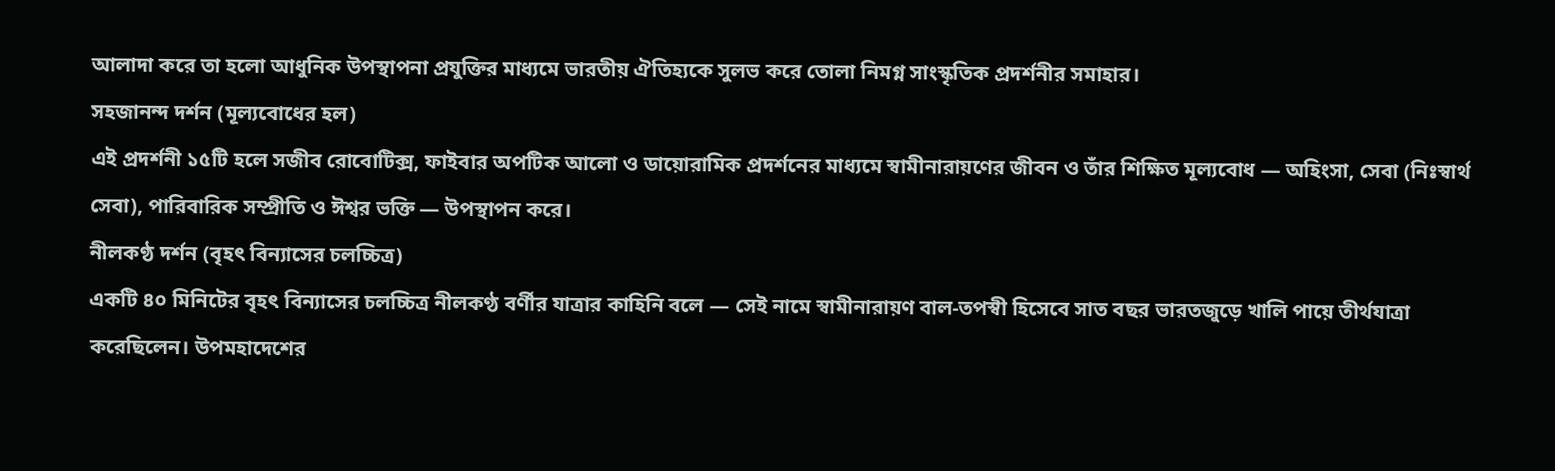আলাদা করে তা হলো আধুনিক উপস্থাপনা প্রযুক্তির মাধ্যমে ভারতীয় ঐতিহ্যকে সুলভ করে তোলা নিমগ্ন সাংস্কৃতিক প্রদর্শনীর সমাহার।
সহজানন্দ দর্শন (মূল্যবোধের হল)
এই প্রদর্শনী ১৫টি হলে সজীব রোবোটিক্স, ফাইবার অপটিক আলো ও ডায়োরামিক প্রদর্শনের মাধ্যমে স্বামীনারায়ণের জীবন ও তাঁর শিক্ষিত মূল্যবোধ — অহিংসা, সেবা (নিঃস্বার্থ সেবা), পারিবারিক সম্প্রীতি ও ঈশ্বর ভক্তি — উপস্থাপন করে।
নীলকণ্ঠ দর্শন (বৃহৎ বিন্যাসের চলচ্চিত্র)
একটি ৪০ মিনিটের বৃহৎ বিন্যাসের চলচ্চিত্র নীলকণ্ঠ বর্ণীর যাত্রার কাহিনি বলে — সেই নামে স্বামীনারায়ণ বাল-তপস্বী হিসেবে সাত বছর ভারতজুড়ে খালি পায়ে তীর্থযাত্রা করেছিলেন। উপমহাদেশের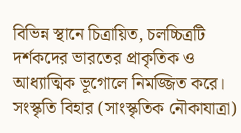বিভিন্ন স্থানে চিত্রায়িত, চলচ্চিত্রটি দর্শকদের ভারতের প্রাকৃতিক ও আধ্যাত্মিক ভূগোলে নিমজ্জিত করে।
সংস্কৃতি বিহার (সাংস্কৃতিক নৌকাযাত্রা)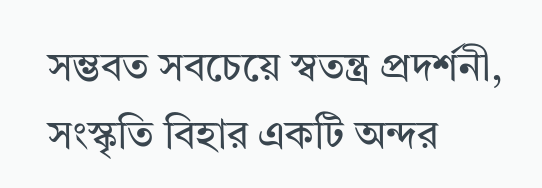সম্ভবত সবচেয়ে স্বতন্ত্র প্রদর্শনী, সংস্কৃতি বিহার একটি অন্দর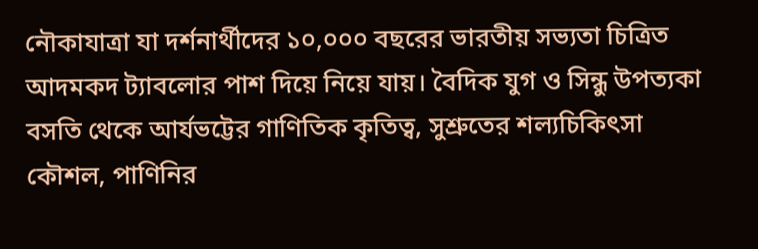নৌকাযাত্রা যা দর্শনার্থীদের ১০,০০০ বছরের ভারতীয় সভ্যতা চিত্রিত আদমকদ ট্যাবলোর পাশ দিয়ে নিয়ে যায়। বৈদিক যুগ ও সিন্ধু উপত্যকা বসতি থেকে আর্যভট্টের গাণিতিক কৃতিত্ব, সুশ্রুতের শল্যচিকিৎসা কৌশল, পাণিনির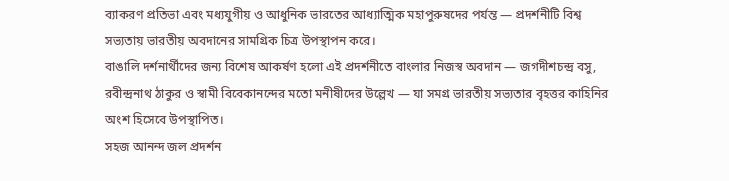ব্যাকরণ প্রতিভা এবং মধ্যযুগীয় ও আধুনিক ভারতের আধ্যাত্মিক মহাপুরুষদের পর্যন্ত — প্রদর্শনীটি বিশ্ব সভ্যতায় ভারতীয় অবদানের সামগ্রিক চিত্র উপস্থাপন করে।
বাঙালি দর্শনার্থীদের জন্য বিশেষ আকর্ষণ হলো এই প্রদর্শনীতে বাংলার নিজস্ব অবদান — জগদীশচন্দ্র বসু, রবীন্দ্রনাথ ঠাকুর ও স্বামী বিবেকানন্দের মতো মনীষীদের উল্লেখ — যা সমগ্র ভারতীয় সভ্যতার বৃহত্তর কাহিনির অংশ হিসেবে উপস্থাপিত।
সহজ আনন্দ জল প্রদর্শন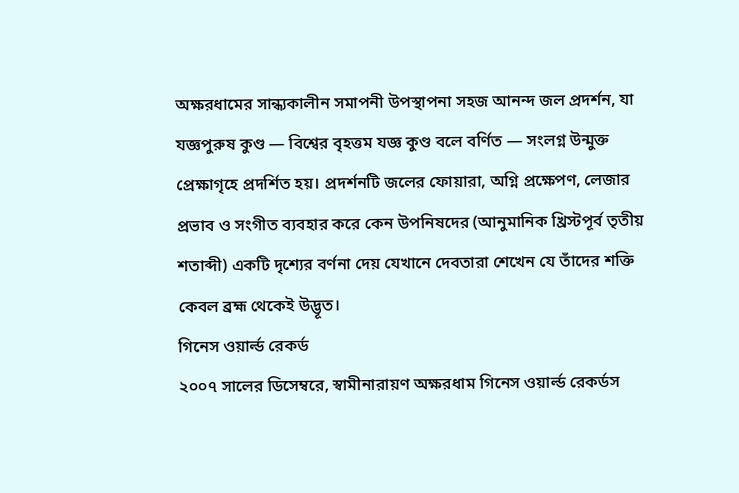অক্ষরধামের সান্ধ্যকালীন সমাপনী উপস্থাপনা সহজ আনন্দ জল প্রদর্শন, যা যজ্ঞপুরুষ কুণ্ড — বিশ্বের বৃহত্তম যজ্ঞ কুণ্ড বলে বর্ণিত — সংলগ্ন উন্মুক্ত প্রেক্ষাগৃহে প্রদর্শিত হয়। প্রদর্শনটি জলের ফোয়ারা, অগ্নি প্রক্ষেপণ, লেজার প্রভাব ও সংগীত ব্যবহার করে কেন উপনিষদের (আনুমানিক খ্রিস্টপূর্ব তৃতীয় শতাব্দী) একটি দৃশ্যের বর্ণনা দেয় যেখানে দেবতারা শেখেন যে তাঁদের শক্তি কেবল ব্রহ্ম থেকেই উদ্ভূত।
গিনেস ওয়ার্ল্ড রেকর্ড
২০০৭ সালের ডিসেম্বরে, স্বামীনারায়ণ অক্ষরধাম গিনেস ওয়ার্ল্ড রেকর্ডস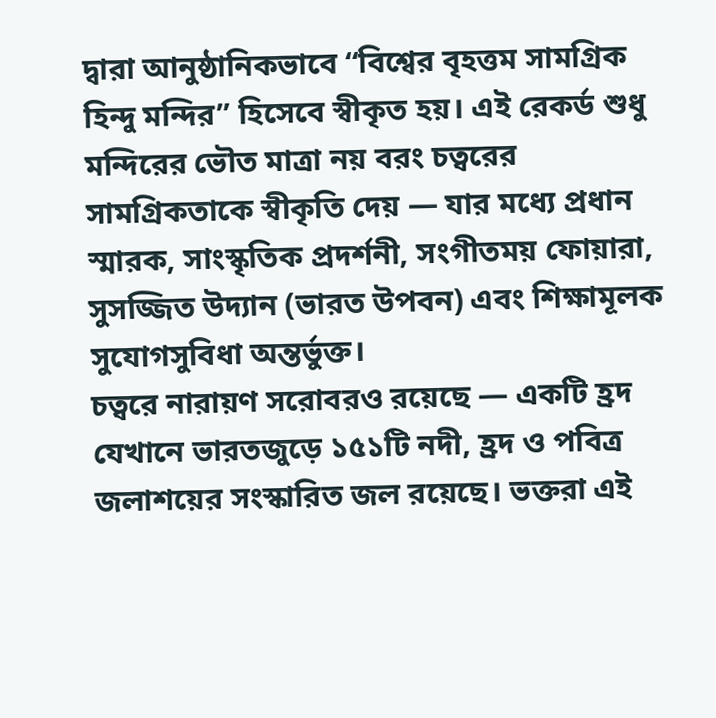দ্বারা আনুষ্ঠানিকভাবে “বিশ্বের বৃহত্তম সামগ্রিক হিন্দু মন্দির” হিসেবে স্বীকৃত হয়। এই রেকর্ড শুধু মন্দিরের ভৌত মাত্রা নয় বরং চত্বরের সামগ্রিকতাকে স্বীকৃতি দেয় — যার মধ্যে প্রধান স্মারক, সাংস্কৃতিক প্রদর্শনী, সংগীতময় ফোয়ারা, সুসজ্জিত উদ্যান (ভারত উপবন) এবং শিক্ষামূলক সুযোগসুবিধা অন্তর্ভুক্ত।
চত্বরে নারায়ণ সরোবরও রয়েছে — একটি হ্রদ যেখানে ভারতজুড়ে ১৫১টি নদী, হ্রদ ও পবিত্র জলাশয়ের সংস্কারিত জল রয়েছে। ভক্তরা এই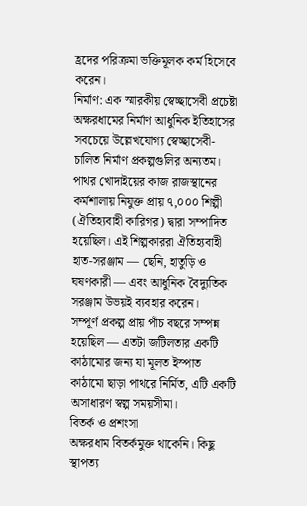হ্রদের পরিক্রমা ভক্তিমূলক কর্ম হিসেবে করেন।
নির্মাণ: এক স্মারকীয় স্বেচ্ছাসেবী প্রচেষ্টা
অক্ষরধামের নির্মাণ আধুনিক ইতিহাসের সবচেয়ে উল্লেখযোগ্য স্বেচ্ছাসেবী-চালিত নির্মাণ প্রকল্পগুলির অন্যতম। পাথর খোদাইয়ের কাজ রাজস্থানের কর্মশালায় নিযুক্ত প্রায় ৭,০০০ শিল্পী (ঐতিহ্যবাহী কারিগর) দ্বারা সম্পাদিত হয়েছিল। এই শিল্পকাররা ঐতিহ্যবাহী হাত-সরঞ্জাম — ছেনি, হাতুড়ি ও ঘষণকারী — এবং আধুনিক বৈদ্যুতিক সরঞ্জাম উভয়ই ব্যবহার করেন।
সম্পূর্ণ প্রকল্প প্রায় পাঁচ বছরে সম্পন্ন হয়েছিল — এতটা জটিলতার একটি কাঠামোর জন্য যা মূলত ইস্পাত কাঠামো ছাড়া পাথরে নির্মিত, এটি একটি অসাধারণ স্বল্প সময়সীমা।
বিতর্ক ও প্রশংসা
অক্ষরধাম বিতর্কমুক্ত থাকেনি। কিছু স্থাপত্য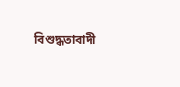বিশুদ্ধতাবাদী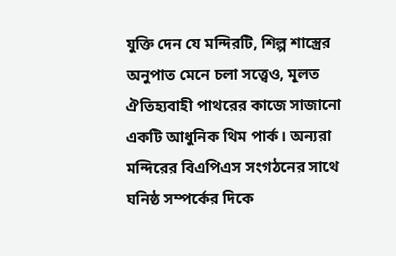যুক্তি দেন যে মন্দিরটি, শিল্প শাস্ত্রের অনুপাত মেনে চলা সত্ত্বেও, মূলত ঐতিহ্যবাহী পাথরের কাজে সাজানো একটি আধুনিক থিম পার্ক। অন্যরা মন্দিরের বিএপিএস সংগঠনের সাথে ঘনিষ্ঠ সম্পর্কের দিকে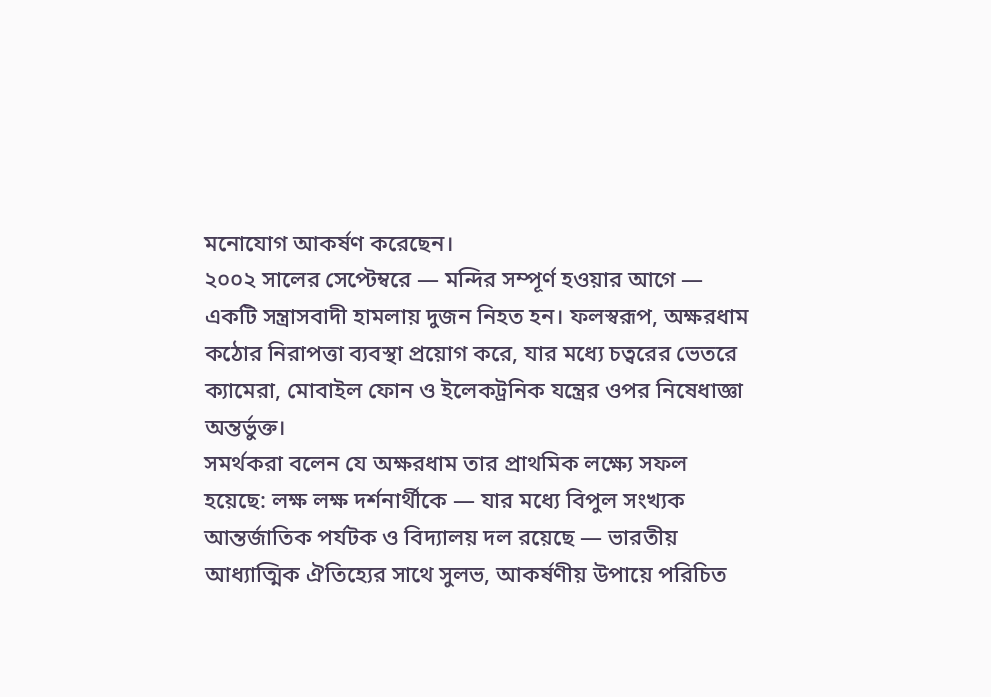মনোযোগ আকর্ষণ করেছেন।
২০০২ সালের সেপ্টেম্বরে — মন্দির সম্পূর্ণ হওয়ার আগে — একটি সন্ত্রাসবাদী হামলায় দুজন নিহত হন। ফলস্বরূপ, অক্ষরধাম কঠোর নিরাপত্তা ব্যবস্থা প্রয়োগ করে, যার মধ্যে চত্বরের ভেতরে ক্যামেরা, মোবাইল ফোন ও ইলেকট্রনিক যন্ত্রের ওপর নিষেধাজ্ঞা অন্তর্ভুক্ত।
সমর্থকরা বলেন যে অক্ষরধাম তার প্রাথমিক লক্ষ্যে সফল হয়েছে: লক্ষ লক্ষ দর্শনার্থীকে — যার মধ্যে বিপুল সংখ্যক আন্তর্জাতিক পর্যটক ও বিদ্যালয় দল রয়েছে — ভারতীয় আধ্যাত্মিক ঐতিহ্যের সাথে সুলভ, আকর্ষণীয় উপায়ে পরিচিত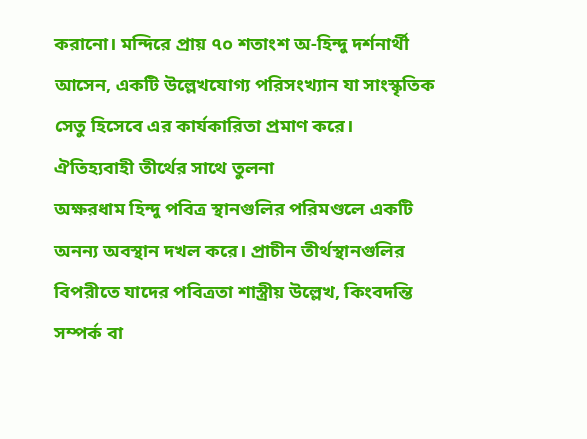করানো। মন্দিরে প্রায় ৭০ শতাংশ অ-হিন্দু দর্শনার্থী আসেন, একটি উল্লেখযোগ্য পরিসংখ্যান যা সাংস্কৃতিক সেতু হিসেবে এর কার্যকারিতা প্রমাণ করে।
ঐতিহ্যবাহী তীর্থের সাথে তুলনা
অক্ষরধাম হিন্দু পবিত্র স্থানগুলির পরিমণ্ডলে একটি অনন্য অবস্থান দখল করে। প্রাচীন তীর্থস্থানগুলির বিপরীতে যাদের পবিত্রতা শাস্ত্রীয় উল্লেখ, কিংবদন্তি সম্পর্ক বা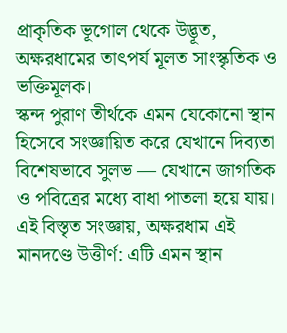প্রাকৃতিক ভূগোল থেকে উদ্ভূত, অক্ষরধামের তাৎপর্য মূলত সাংস্কৃতিক ও ভক্তিমূলক।
স্কন্দ পুরাণ তীর্থকে এমন যেকোনো স্থান হিসেবে সংজ্ঞায়িত করে যেখানে দিব্যতা বিশেষভাবে সুলভ — যেখানে জাগতিক ও পবিত্রের মধ্যে বাধা পাতলা হয়ে যায়। এই বিস্তৃত সংজ্ঞায়, অক্ষরধাম এই মানদণ্ডে উত্তীর্ণ: এটি এমন স্থান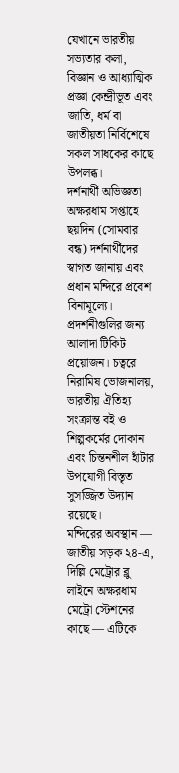যেখানে ভারতীয় সভ্যতার কলা, বিজ্ঞান ও আধ্যাত্মিক প্রজ্ঞা কেন্দ্রীভূত এবং জাতি, ধর্ম বা জাতীয়তা নির্বিশেষে সকল সাধকের কাছে উপলব্ধ।
দর্শনার্থী অভিজ্ঞতা
অক্ষরধাম সপ্তাহে ছয়দিন (সোমবার বন্ধ) দর্শনার্থীদের স্বাগত জানায় এবং প্রধান মন্দিরে প্রবেশ বিনামূল্যে। প্রদর্শনীগুলির জন্য আলাদা টিকিট প্রয়োজন। চত্বরে নিরামিষ ভোজনালয়, ভারতীয় ঐতিহ্য সংক্রান্ত বই ও শিল্পকর্মের দোকান এবং চিন্তনশীল হাঁটার উপযোগী বিস্তৃত সুসজ্জিত উদ্যান রয়েছে।
মন্দিরের অবস্থান — জাতীয় সড়ক ২৪-এ, দিল্লি মেট্রোর ব্লু লাইনে অক্ষরধাম মেট্রো স্টেশনের কাছে — এটিকে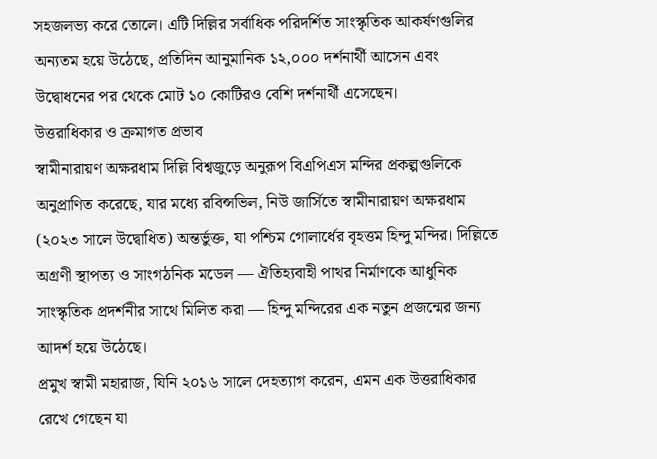সহজলভ্য করে তোলে। এটি দিল্লির সর্বাধিক পরিদর্শিত সাংস্কৃতিক আকর্ষণগুলির অন্যতম হয়ে উঠেছে, প্রতিদিন আনুমানিক ১২,০০০ দর্শনার্থী আসেন এবং উদ্বোধনের পর থেকে মোট ১০ কোটিরও বেশি দর্শনার্থী এসেছেন।
উত্তরাধিকার ও ক্রমাগত প্রভাব
স্বামীনারায়ণ অক্ষরধাম দিল্লি বিশ্বজুড়ে অনুরূপ বিএপিএস মন্দির প্রকল্পগুলিকে অনুপ্রাণিত করেছে, যার মধ্যে রবিন্সভিল, নিউ জার্সিতে স্বামীনারায়ণ অক্ষরধাম (২০২৩ সালে উদ্বোধিত) অন্তর্ভুক্ত, যা পশ্চিম গোলার্ধের বৃহত্তম হিন্দু মন্দির। দিল্লিতে অগ্রণী স্থাপত্য ও সাংগঠনিক মডেল — ঐতিহ্যবাহী পাথর নির্মাণকে আধুনিক সাংস্কৃতিক প্রদর্শনীর সাথে মিলিত করা — হিন্দু মন্দিরের এক নতুন প্রজন্মের জন্য আদর্শ হয়ে উঠেছে।
প্রমুখ স্বামী মহারাজ, যিনি ২০১৬ সালে দেহত্যাগ করেন, এমন এক উত্তরাধিকার রেখে গেছেন যা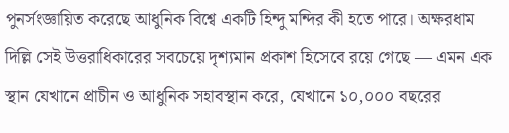পুনর্সংজ্ঞায়িত করেছে আধুনিক বিশ্বে একটি হিন্দু মন্দির কী হতে পারে। অক্ষরধাম দিল্লি সেই উত্তরাধিকারের সবচেয়ে দৃশ্যমান প্রকাশ হিসেবে রয়ে গেছে — এমন এক স্থান যেখানে প্রাচীন ও আধুনিক সহাবস্থান করে, যেখানে ১০,০০০ বছরের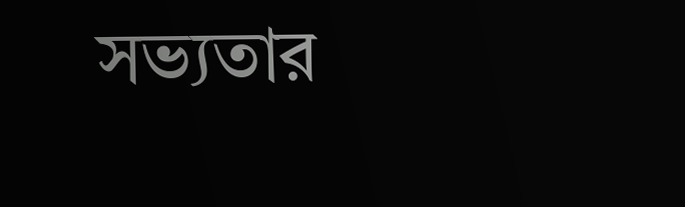সভ্যতার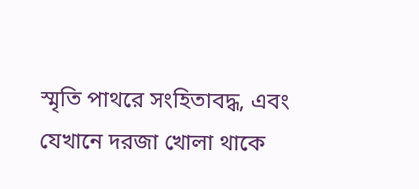স্মৃতি পাথরে সংহিতাবদ্ধ, এবং যেখানে দরজা খোলা থাকে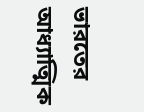ভারতের আধ্যাত্মিক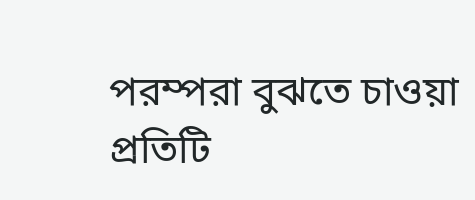পরম্পরা বুঝতে চাওয়া প্রতিটি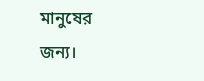মানুষের জন্য।